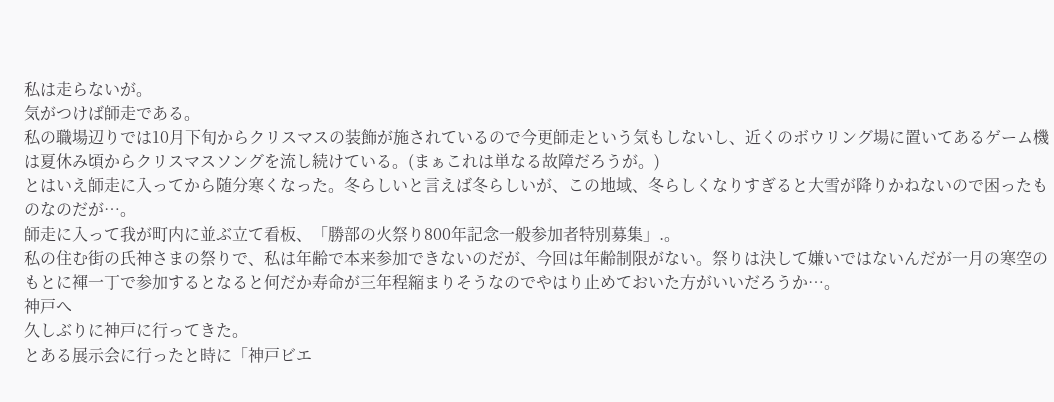私は走らないが。
気がつけば師走である。
私の職場辺りでは10月下旬からクリスマスの装飾が施されているので今更師走という気もしないし、近くのボウリング場に置いてあるゲーム機は夏休み頃からクリスマスソングを流し続けている。(まぁこれは単なる故障だろうが。)
とはいえ師走に入ってから随分寒くなった。冬らしいと言えば冬らしいが、この地域、冬らしくなりすぎると大雪が降りかねないので困ったものなのだが…。
師走に入って我が町内に並ぶ立て看板、「勝部の火祭り800年記念一般参加者特別募集」.。
私の住む街の氏神さまの祭りで、私は年齢で本来参加できないのだが、今回は年齢制限がない。祭りは決して嫌いではないんだが一月の寒空のもとに褌一丁で参加するとなると何だか寿命が三年程縮まりそうなのでやはり止めておいた方がいいだろうか…。
神戸へ
久しぶりに神戸に行ってきた。
とある展示会に行ったと時に「神戸ビエ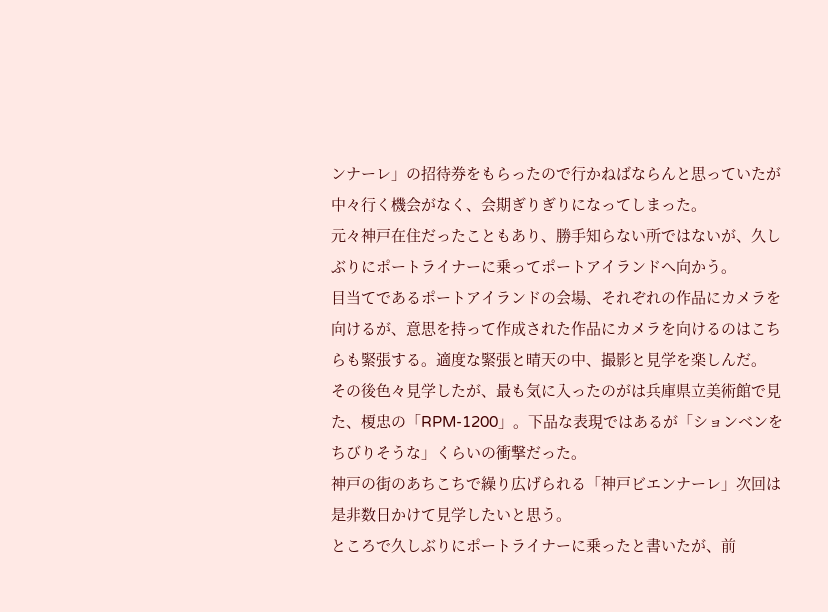ンナーレ」の招待券をもらったので行かねばならんと思っていたが中々行く機会がなく、会期ぎりぎりになってしまった。
元々神戸在住だったこともあり、勝手知らない所ではないが、久しぶりにポートライナーに乗ってポートアイランドへ向かう。
目当てであるポートアイランドの会場、それぞれの作品にカメラを向けるが、意思を持って作成された作品にカメラを向けるのはこちらも緊張する。適度な緊張と晴天の中、撮影と見学を楽しんだ。
その後色々見学したが、最も気に入ったのがは兵庫県立美術館で見た、榎忠の「RPM-1200」。下品な表現ではあるが「ションベンをちびりそうな」くらいの衝撃だった。
神戸の街のあちこちで繰り広げられる「神戸ビエンナーレ」次回は是非数日かけて見学したいと思う。
ところで久しぶりにポートライナーに乗ったと書いたが、前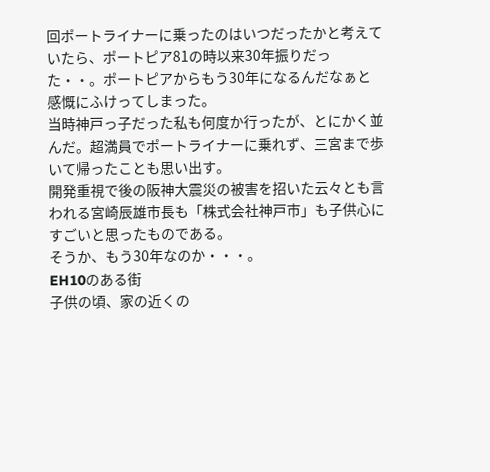回ポートライナーに乗ったのはいつだったかと考えていたら、ポートピア81の時以来30年振りだった・・。ポートピアからもう30年になるんだなぁと感慨にふけってしまった。
当時神戸っ子だった私も何度か行ったが、とにかく並んだ。超満員でポートライナーに乗れず、三宮まで歩いて帰ったことも思い出す。
開発重視で後の阪神大震災の被害を招いた云々とも言われる宮崎辰雄市長も「株式会社神戸市」も子供心にすごいと思ったものである。
そうか、もう30年なのか・・・。
EH10のある街
子供の頃、家の近くの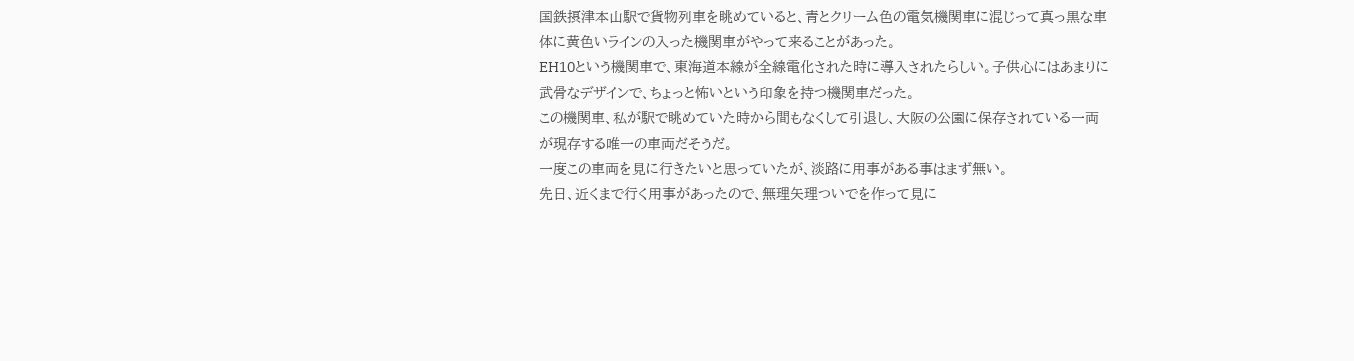国鉄摂津本山駅で貨物列車を眺めていると、青とクリーム色の電気機関車に混じって真っ黒な車体に黄色いラインの入った機関車がやって来ることがあった。
EH10という機関車で、東海道本線が全線電化された時に導入されたらしい。子供心にはあまりに武骨なデザインで、ちょっと怖いという印象を持つ機関車だった。
この機関車、私が駅で眺めていた時から間もなくして引退し、大阪の公園に保存されている一両が現存する唯一の車両だそうだ。
一度この車両を見に行きたいと思っていたが、淡路に用事がある事はまず無い。
先日、近くまで行く用事があったので、無理矢理ついでを作って見に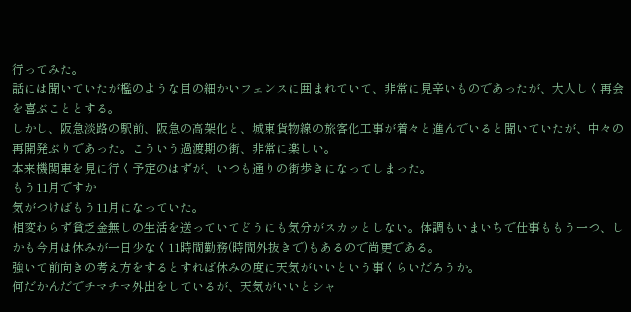行ってみた。
話には聞いていたが檻のような目の細かいフェンスに囲まれていて、非常に見辛いものであったが、大人しく再会を喜ぶこととする。
しかし、阪急淡路の駅前、阪急の高架化と、城東貨物線の旅客化工事が着々と進んでいると聞いていたが、中々の再開発ぶりであった。こういう過渡期の街、非常に楽しい。
本来機関車を見に行く予定のはずが、いつも通りの街歩きになってしまった。
もう11月ですか
気がつけばもう11月になっていた。
相変わらず貧乏金無しの生活を送っていてどうにも気分がスカッとしない。体調もいまいちで仕事ももう一つ、しかも今月は休みが一日少なく11時間勤務(時間外抜きで)もあるので尚更である。
強いて前向きの考え方をするとすれば休みの度に天気がいいという事くらいだろうか。
何だかんだでチマチマ外出をしているが、天気がいいとシャ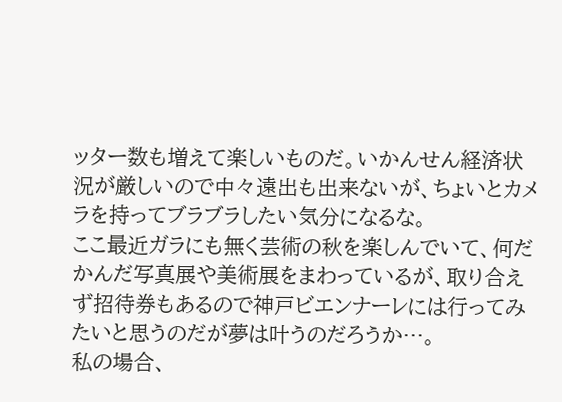ッター数も増えて楽しいものだ。いかんせん経済状況が厳しいので中々遠出も出来ないが、ちょいとカメラを持ってブラブラしたい気分になるな。
ここ最近ガラにも無く芸術の秋を楽しんでいて、何だかんだ写真展や美術展をまわっているが、取り合えず招待券もあるので神戸ビエンナーレには行ってみたいと思うのだが夢は叶うのだろうか…。
私の場合、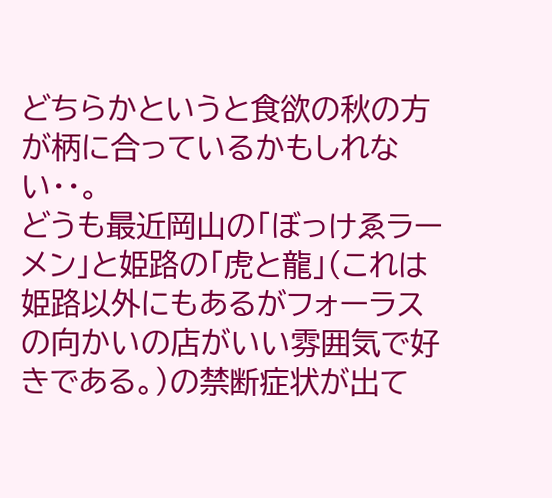どちらかというと食欲の秋の方が柄に合っているかもしれない・・。
どうも最近岡山の「ぼっけゑラーメン」と姫路の「虎と龍」(これは姫路以外にもあるがフォーラスの向かいの店がいい雰囲気で好きである。)の禁断症状が出て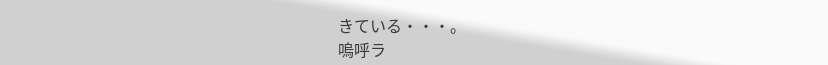きている・・・。
嗚呼ラ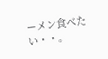ーメン食べたい・・。